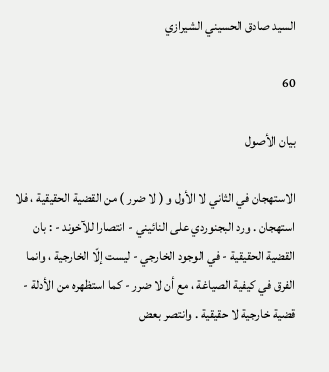السيد صادق الحسيني الشيرازي

60

بيان الأصول

الاستهجان في الثاني لا الأول و ( لا ضرر ) من القضية الحقيقية ، فلا استهجان . ورد البجنوردي على النائيني - انتصارا للآخوند - : بان القضية الحقيقية - في الوجود الخارجي - ليست إلّا الخارجية ، وانما الفرق في كيفية الصياغة ، مع أن لا ضرر - كما استظهره من الأدلة - قضية خارجية لا حقيقية . وانتصر بعض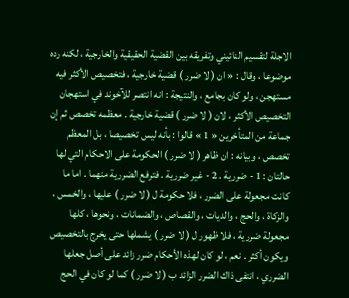الاجلة لتقسيم النائيني وتفريقه بين القضية الحقيقية والخارجية ، لكنه رده موضوعا ، وقال : « ان ( لا ضرر ) قضية خارجية ، فتخصيص الأكثر فيه مستهجن ، ولو كان بجامع ، والنتيجة : انه انتصر للآخوند في استهجان التخصيص الأكثر ، لان ( لا ضرر ) قضية خارجية . معظمه تخصص ثم إن جماعة من المتأخرين « 1 » قالوا : بأنه ليس تخصيصا ، بل المعظم تخصص ، وبيانه : ان ظاهر ( لا ضرر ) الحكومة على الاحكام التي لها حالتان : 1 - ضررية . 2 - غير ضررية . فترفع الضررية منهما . اما ما كانت مجعولة على الضرر ، فلا حكومة ل ( لا ضرر ) عليها ، والخمس ، والزكاة ، والحج ، والديات ، والقصاص ، والضمانات ، ونحوها ، كلها مجعولة ضررية ، فلا ظهور ل ( لا ضرر ) يشملها حتى يخرج بالتخصيص ويكون أكثر . نعم ، لو كان لهذه الأحكام ضرر زائد على أصل جعلها الضرري ، انتفى ذاك الضرر الزائد ب ( لا ضرر ) كما لو كان في الحج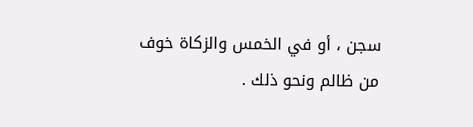سجن ، أو في الخمس والزكاة خوف من ظالم ونحو ذلك .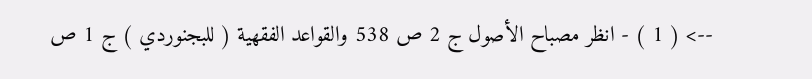--> ( 1 ) - انظر مصباح الأصول ج 2 ص 538 والقواعد الفقهية ( للبجنوردي ) ج 1 ص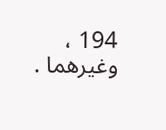194 ، وغيرهما .